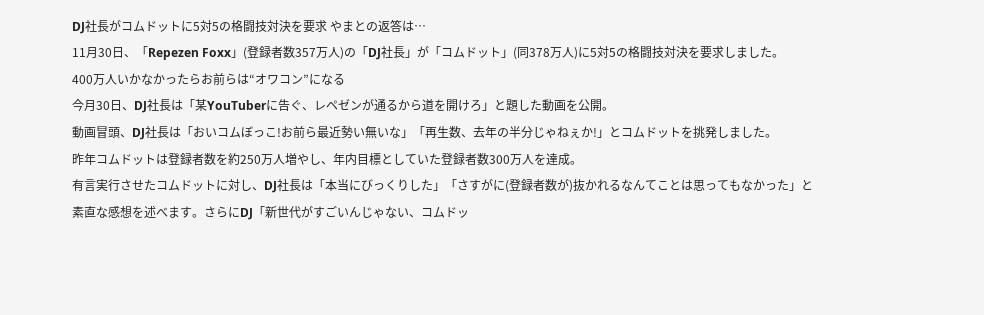DJ社長がコムドットに5対5の格闘技対決を要求 やまとの返答は…
11月30日、「Repezen Foxx」(登録者数357万人)の「DJ社長」が「コムドット」(同378万人)に5対5の格闘技対決を要求しました。
400万人いかなかったらお前らは“オワコン”になる
今月30日、DJ社長は「某YouTuberに告ぐ、レペゼンが通るから道を開けろ」と題した動画を公開。
動画冒頭、DJ社長は「おいコムぼっこ!お前ら最近勢い無いな」「再生数、去年の半分じゃねぇか!」とコムドットを挑発しました。
昨年コムドットは登録者数を約250万人増やし、年内目標としていた登録者数300万人を達成。
有言実行させたコムドットに対し、DJ社長は「本当にびっくりした」「さすがに(登録者数が)抜かれるなんてことは思ってもなかった」と素直な感想を述べます。さらにDJ「新世代がすごいんじゃない、コムドッ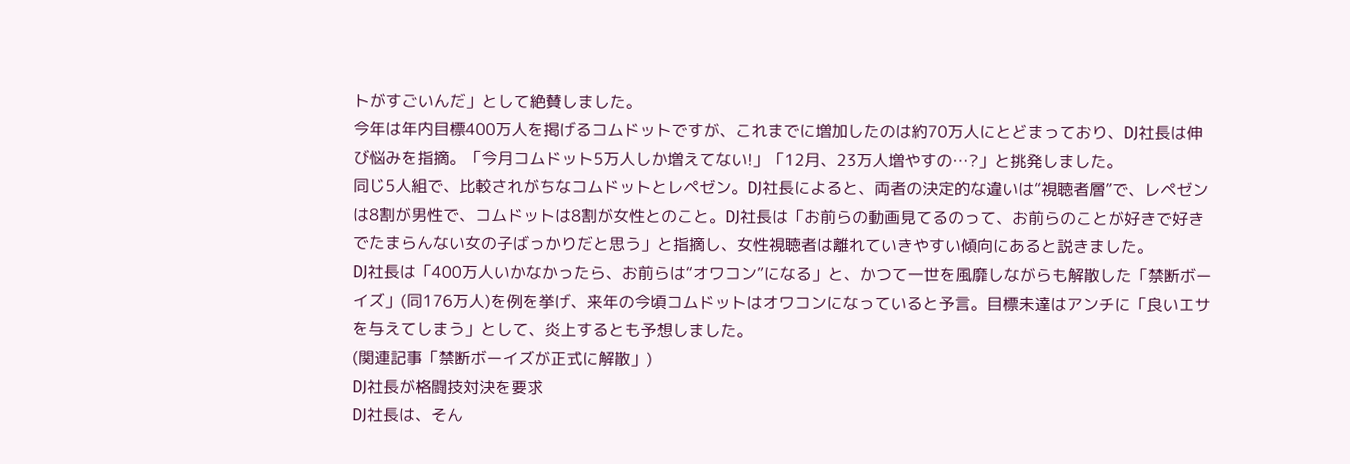トがすごいんだ」として絶賛しました。
今年は年内目標400万人を掲げるコムドットですが、これまでに増加したのは約70万人にとどまっており、DJ社長は伸び悩みを指摘。「今月コムドット5万人しか増えてない!」「12月、23万人増やすの…?」と挑発しました。
同じ5人組で、比較されがちなコムドットとレペゼン。DJ社長によると、両者の決定的な違いは“視聴者層”で、レペゼンは8割が男性で、コムドットは8割が女性とのこと。DJ社長は「お前らの動画見てるのって、お前らのことが好きで好きでたまらんない女の子ばっかりだと思う」と指摘し、女性視聴者は離れていきやすい傾向にあると説きました。
DJ社長は「400万人いかなかったら、お前らは“オワコン”になる」と、かつて一世を風靡しながらも解散した「禁断ボーイズ」(同176万人)を例を挙げ、来年の今頃コムドットはオワコンになっていると予言。目標未達はアンチに「良いエサを与えてしまう」として、炎上するとも予想しました。
(関連記事「禁断ボーイズが正式に解散」)
DJ社長が格闘技対決を要求
DJ社長は、そん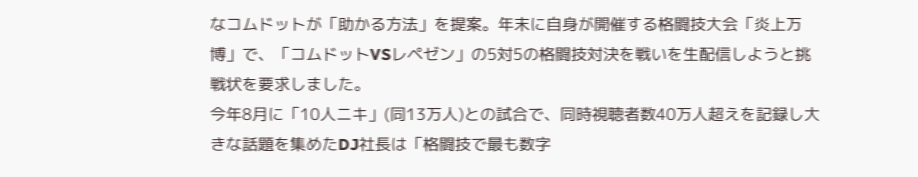なコムドットが「助かる方法」を提案。年末に自身が開催する格闘技大会「炎上万博」で、「コムドットVSレペゼン」の5対5の格闘技対決を戦いを生配信しようと挑戦状を要求しました。
今年8月に「10人ニキ」(同13万人)との試合で、同時視聴者数40万人超えを記録し大きな話題を集めたDJ社長は「格闘技で最も数字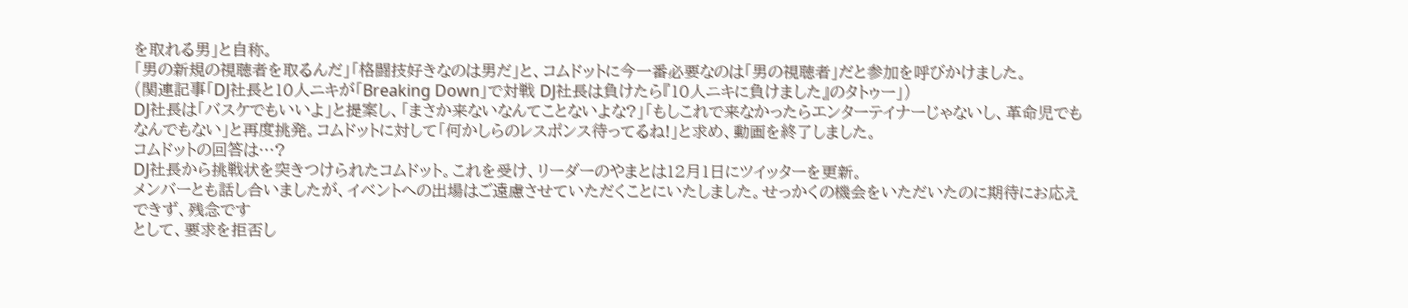を取れる男」と自称。
「男の新規の視聴者を取るんだ」「格闘技好きなのは男だ」と、コムドットに今一番必要なのは「男の視聴者」だと参加を呼びかけました。
(関連記事「DJ社長と10人ニキが「Breaking Down」で対戦 DJ社長は負けたら『10人ニキに負けました』のタトゥー」)
DJ社長は「バスケでもいいよ」と提案し、「まさか来ないなんてことないよな?」「もしこれで来なかったらエンターテイナーじゃないし、革命児でもなんでもない」と再度挑発。コムドットに対して「何かしらのレスポンス待ってるね!」と求め、動画を終了しました。
コムドットの回答は…?
DJ社長から挑戦状を突きつけられたコムドット。これを受け、リーダーのやまとは12月1日にツイッターを更新。
メンバーとも話し合いましたが、イベントへの出場はご遠慮させていただくことにいたしました。せっかくの機会をいただいたのに期待にお応えできず、残念です
として、要求を拒否し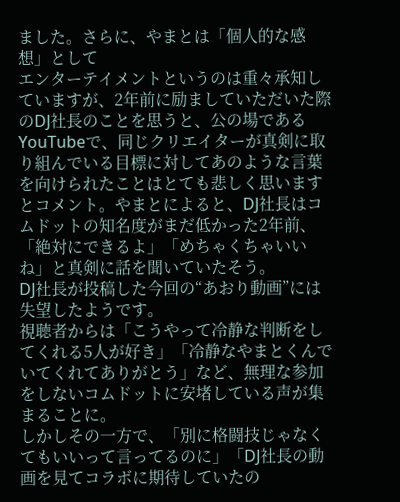ました。さらに、やまとは「個人的な感想」として
エンターテイメントというのは重々承知していますが、2年前に励ましていただいた際のDJ社長のことを思うと、公の場であるYouTubeで、同じクリエイターが真剣に取り組んでいる目標に対してあのような言葉を向けられたことはとても悲しく思います
とコメント。やまとによると、DJ社長はコムドットの知名度がまだ低かった2年前、「絶対にできるよ」「めちゃくちゃいいね」と真剣に話を聞いていたそう。
DJ社長が投稿した今回の“あおり動画”には失望したようです。
視聴者からは「こうやって冷静な判断をしてくれる5人が好き」「冷静なやまとくんでいてくれてありがとう」など、無理な参加をしないコムドットに安堵している声が集まることに。
しかしその一方で、「別に格闘技じゃなくてもいいって言ってるのに」「DJ社長の動画を見てコラボに期待していたの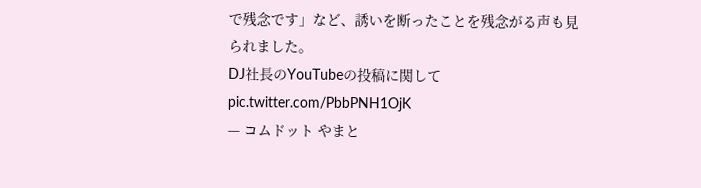で残念です」など、誘いを断ったことを残念がる声も見られました。
DJ社長のYouTubeの投稿に関して pic.twitter.com/PbbPNH1OjK
— コムドット やまと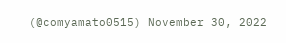(@comyamato0515) November 30, 2022